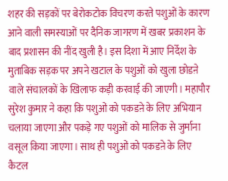शहर की सड़कों पर बेरोकटोक विचरण करते पशुओं के कारण आने वाली समस्याओं पर दैनिक जागरण में खबर प्रकाशन के बाद प्रशासन की नींद खुली है। इस दिशा में आए निर्देश के मुताबिक सड़क पर अपने खटाल के पशुओं को खुला छोडऩे वाले संचालकों के खिलाफ कड़ी करवाई की जाएगी। महापौर सुरेश कुमार ने कहा कि पशुओं को पकडऩे के लिए अभियान चलाया जाएगा और पकड़े गए पशुओं को मालिक से जुर्माना वसूल किया जाएगा। साथ ही पशुओं को पकडऩे के लिए कैटल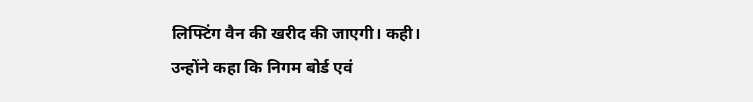लिफ्टिंग वैन की खरीद की जाएगी। कही।
उन्होंने कहा कि निगम बोर्ड एवं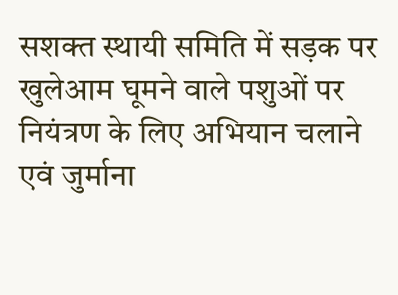सशक्त स्थायी समिति में सड़क पर खुलेआम घूमने वाले पशुओं पर नियंत्रण के लिए अभियान चलाने एवं जुर्माना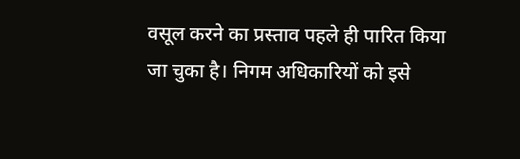वसूल करने का प्रस्ताव पहले ही पारित किया जा चुका है। निगम अधिकारियों को इसे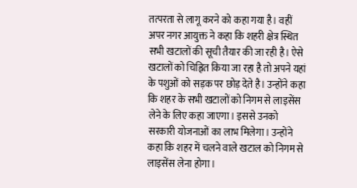तत्परता से लागू करने को कहा गया है। वहीं अपर नगर आयुक्त ने कहा कि शहरी क्षेत्र स्थित सभी खटालों की सूची तैयार की जा रही है। ऐसे खटालों को चिह्नित किया जा रहा है तो अपने यहां के पशुओं को सड़क पर छोड़ देते है। उन्होंने कहा कि शहर के सभी खटालों को निगम से लाइसेंस लेने के लिए कहा जाएगा। इससे उनको सरकारी योजनाओं का लाभ मिलेगा। उन्होंने कहा कि शहर में चलने वाले खटाल को निगम से लाइसेंस लेना होगा।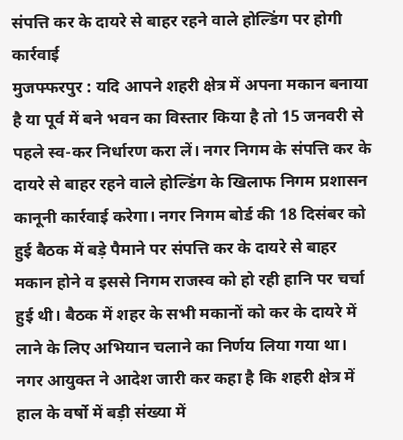संपत्ति कर के दायरे से बाहर रहने वाले होल्डिंग पर होगी कार्रवाई
मुजफ्फरपुर : यदि आपने शहरी क्षेत्र में अपना मकान बनाया है या पूर्व में बने भवन का विस्तार किया है तो 15 जनवरी से पहले स्व-कर निर्धारण करा लें। नगर निगम के संपत्ति कर के दायरे से बाहर रहने वाले होल्डिंग के खिलाफ निगम प्रशासन कानूनी कार्रवाई करेगा। नगर निगम बोर्ड की 18 दिसंबर को हुई बैठक में बड़े पैमाने पर संपत्ति कर के दायरे से बाहर मकान होने व इससे निगम राजस्व को हो रही हानि पर चर्चा हुई थी। बैठक में शहर के सभी मकानों को कर के दायरे में लाने के लिए अभियान चलाने का निर्णय लिया गया था।
नगर आयुक्त ने आदेश जारी कर कहा है कि शहरी क्षेत्र में हाल के वर्षो में बड़ी संख्या में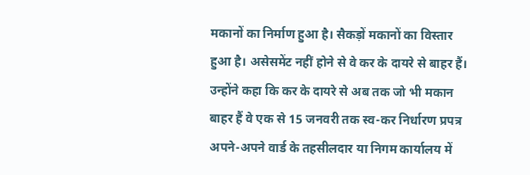मकानों का निर्माण हुआ है। सैकड़ों मकानों का विस्तार हुआ है। असेसमेंट नहीं होने से वे कर के दायरे से बाहर हैं। उन्होंने कहा कि कर के दायरे से अब तक जो भी मकान बाहर हैं वे एक से 15 जनवरी तक स्व-कर निर्धारण प्रपत्र अपने-अपने वार्ड के तहसीलदार या निगम कार्यालय में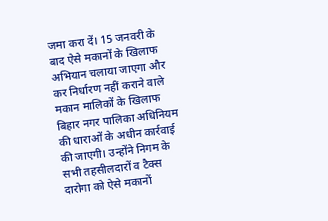जमा करा दें। 15 जनवरी के बाद ऐसे मकानों के खिलाफ अभियान चलाया जाएगा और कर निर्धारण नहीं कराने वाले मकान मालिकों के खिलाफ बिहार नगर पालिका अधिनियम की धाराओं के अधीन कार्रवाई की जाएगी। उन्होंने निगम के सभी तहसीलदारों व टैक्स दारोगा को ऐसे मकानों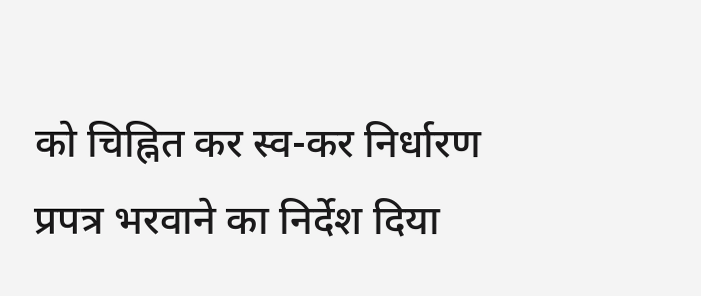को चिह्नित कर स्व-कर निर्धारण प्रपत्र भरवाने का निर्देश दिया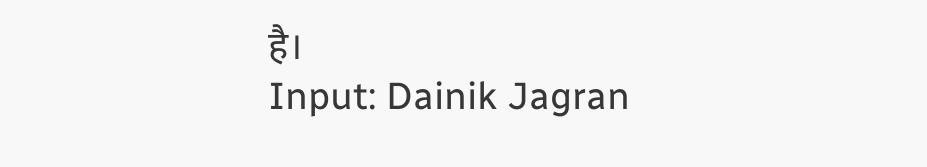है।
Input: Dainik Jagran